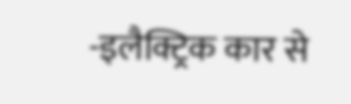-इलैक्ट्रिक कार से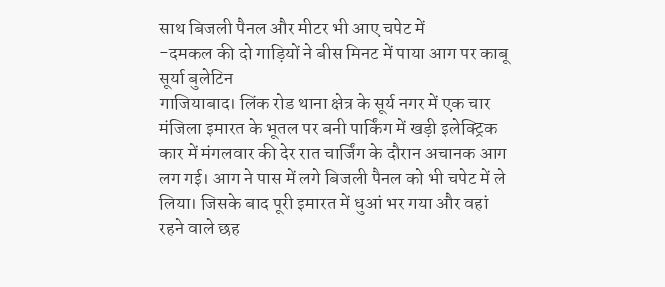साथ बिजली पैनल और मीटर भी आए चपेट में
-दमकल की दो गाड़ियों ने बीस मिनट में पाया आग पर काबू
सूर्या बुलेटिन
गाजियाबाद। लिंक रोड थाना क्षेत्र के सूर्य नगर में एक चार मंजिला इमारत के भूतल पर बनी पार्किंग में खड़ी इलेक्ट्रिक कार में मंगलवार की देर रात चार्जिंग के दौरान अचानक आग लग गई। आग ने पास में लगे बिजली पैनल को भी चपेट में ले लिया। जिसके बाद पूरी इमारत में धुआं भर गया और वहां रहने वाले छह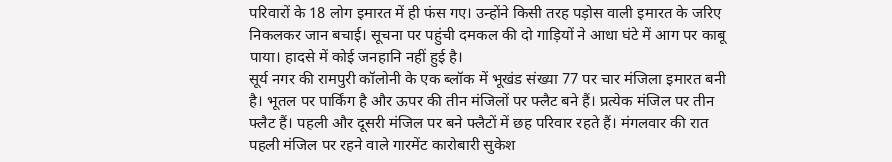परिवारों के 18 लोग इमारत में ही फंस गए। उन्होंने किसी तरह पड़ोस वाली इमारत के जरिए निकलकर जान बचाई। सूचना पर पहुंची दमकल की दो गाड़ियों ने आधा घंटे में आग पर काबू पाया। हादसे में कोई जनहानि नहीं हुई है।
सूर्य नगर की रामपुरी कॉलोनी के एक ब्लॉक में भूखंड संख्या 77 पर चार मंजिला इमारत बनी है। भूतल पर पार्किंग है और ऊपर की तीन मंजिलों पर फ्लैट बने हैं। प्रत्येक मंजिल पर तीन फ्लैट हैं। पहली और दूसरी मंजिल पर बने फ्लैटों में छह परिवार रहते हैं। मंगलवार की रात पहली मंजिल पर रहने वाले गारमेंट कारोबारी सुकेश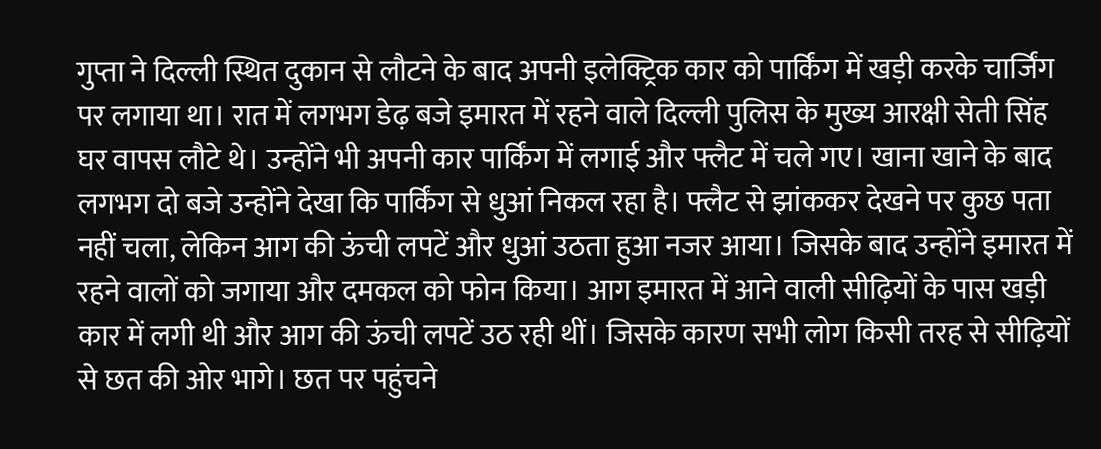गुप्ता ने दिल्ली स्थित दुकान से लौटने के बाद अपनी इलेक्ट्रिक कार को पार्किंग में खड़ी करके चार्जिंग पर लगाया था। रात में लगभग डेढ़ बजे इमारत में रहने वाले दिल्ली पुलिस के मुख्य आरक्षी सेती सिंह घर वापस लौटे थे। उन्होंने भी अपनी कार पार्किंग में लगाई और फ्लैट में चले गए। खाना खाने के बाद लगभग दो बजे उन्होंने देखा कि पार्किंग से धुआं निकल रहा है। फ्लैट से झांककर देखने पर कुछ पता नहीं चला, लेकिन आग की ऊंची लपटें और धुआं उठता हुआ नजर आया। जिसके बाद उन्होंने इमारत में रहने वालों को जगाया और दमकल को फोन किया। आग इमारत में आने वाली सीढ़ियों के पास खड़ी कार में लगी थी और आग की ऊंची लपटें उठ रही थीं। जिसके कारण सभी लोग किसी तरह से सीढ़ियों से छत की ओर भागे। छत पर पहुंचने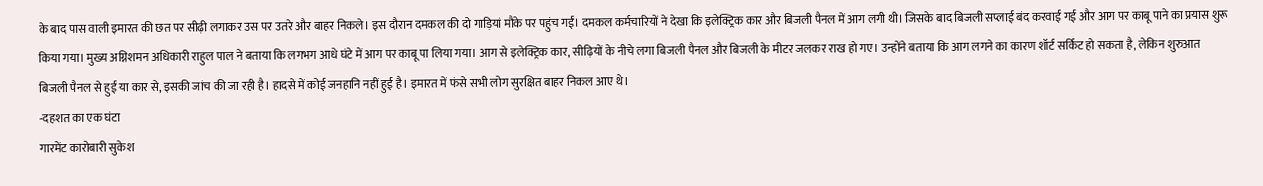के बाद पास वाली इमारत की छत पर सीढ़ी लगाकर उस पर उतरे और बाहर निकले। इस दौरान दमकल की दो गाड़ियां मौके पर पहुंच गईं। दमकल कर्मचारियों ने देखा कि इलेक्ट्रिक कार और बिजली पैनल में आग लगी थी। जिसके बाद बिजली सप्लाई बंद करवाई गई और आग पर काबू पाने का प्रयास शुरू किया गया। मुख्य अग्निशमन अधिकारी राहुल पाल ने बताया कि लगभग आधे घंटे में आग पर काबू पा लिया गया। आग से इलेक्ट्रिक कार, सीढ़ियों के नीचे लगा बिजली पैनल और बिजली के मीटर जलकर राख हो गए। उन्होंने बताया कि आग लगने का कारण शॉर्ट सर्किट हो सकता है, लेकिन शुरुआत बिजली पैनल से हुई या कार से, इसकी जांच की जा रही है। हादसे में कोई जनहानि नहीं हुई है। इमारत में फंसे सभी लोग सुरक्षित बाहर निकल आए थे।
-दहशत का एक घंटा
गारमेंट कारोबारी सुकेश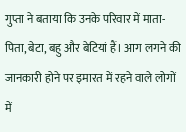गुप्ता ने बताया कि उनके परिवार में माता-पिता, बेटा, बहु और बेटियां हैं। आग लगने की जानकारी होने पर इमारत में रहने वाले लोगों में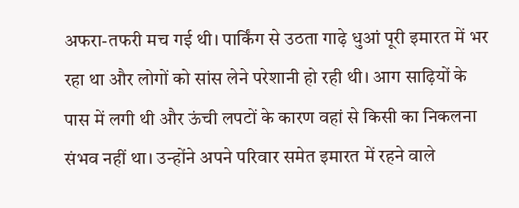अफरा-तफरी मच गई थी। पार्किंग से उठता गाढ़े धुआं पूरी इमारत में भर रहा था और लोगों को सांस लेने परेशानी हो रही थी। आग साढ़ियों के पास में लगी थी और ऊंची लपटों के कारण वहां से किसी का निकलना संभव नहीं था। उन्होंने अपने परिवार समेत इमारत में रहने वाले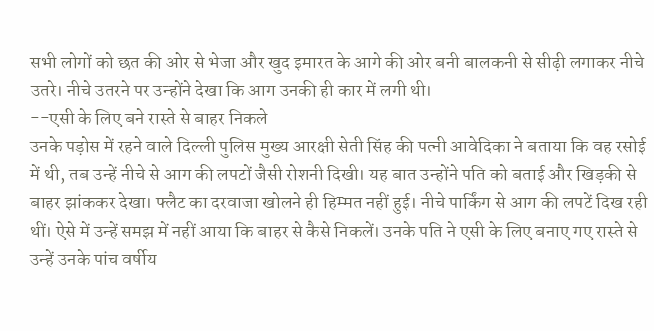सभी लोगों को छत की ओर से भेजा और खुद इमारत के आगे की ओर बनी बालकनी से सीढ़ी लगाकर नीचे उतरे। नीचे उतरने पर उन्होंने देखा कि आग उनकी ही कार में लगी थी।
--एसी के लिए बने रास्ते से बाहर निकले
उनके पड़ोस में रहने वाले दिल्ली पुलिस मुख्य आरक्षी सेती सिंह की पत्नी आवेदिका ने बताया कि वह रसोई में थी, तब उन्हें नीचे से आग की लपटों जैसी रोशनी दिखी। यह बात उन्होंने पति को बताई और खिड़की से बाहर झांककर देखा। फ्लैट का दरवाजा खोलने ही हिम्मत नहीं हुई। नीचे पार्किंग से आग की लपटें दिख रही थीं। ऐसे में उन्हें समझ में नहीं आया कि बाहर से कैसे निकलें। उनके पति ने एसी के लिए बनाए गए रास्ते से उन्हें उनके पांच वर्षीय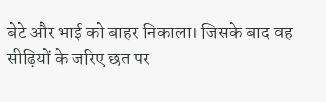बेटे और भाई को बाहर निकाला। जिसके बाद वह सीढ़ियों के जरिए छत पर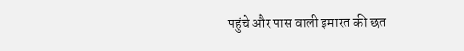पहुंचे और पास वाली इमारत की छत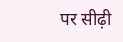पर सीढ़ी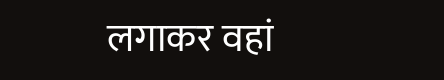लगाकर वहां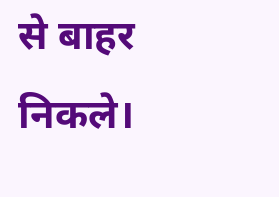से बाहर निकले।